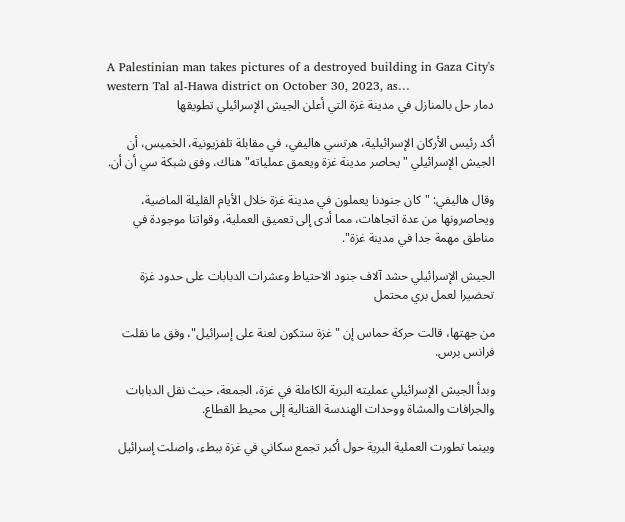A Palestinian man takes pictures of a destroyed building in Gaza City's western Tal al-Hawa district on October 30, 2023, as…
دمار حل بالمنازل في مدينة غزة التي أعلن الجيش الإسرائيلي تطويقها

أكد رئيس الأركان الإسرائيلية، هرتسي هاليفي، في مقابلة تلفزيونية، الخميس، أن الجيش الإسرائيلي "يحاصر مدينة غزة ويعمق عملياته" هناك، وفق شبكة سي أن أن.

وقال هاليفي: "كان جنودنا يعملون في مدينة غزة خلال الأيام القليلة الماضية، ويحاصرونها من عدة اتجاهات، مما أدى إلى تعميق العملية، وقواتنا موجودة في مناطق مهمة جدا في مدينة غزة".

الجيش الإسرائيلي حشد آلاف جنود الاحتياط وعشرات الدبابات على حدود غزة تحضيرا لعمل بري محتمل

من جهتها، قالت حركة حماس إن " غزة ستكون لعنة على إسرائيل"، وفق ما نقلت فرانس برس.

وبدأ الجيش الإسرائيلي عمليته البرية الكاملة في غزة، الجمعة، حيث نقل الدبابات والجرافات والمشاة ووحدات الهندسة القتالية إلى محيط القطاع.

وبينما تطورت العملية البرية حول أكبر تجمع سكاني في غزة ببطء، واصلت إسرائيل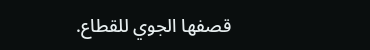قصفها الجوي للقطاع.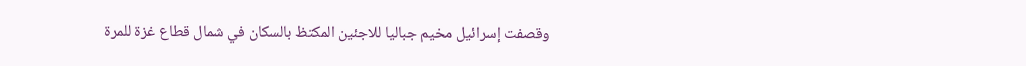وقصفت إسرائيل مخيم جباليا للاجئين المكتظ بالسكان في شمال قطاع غزة للمرة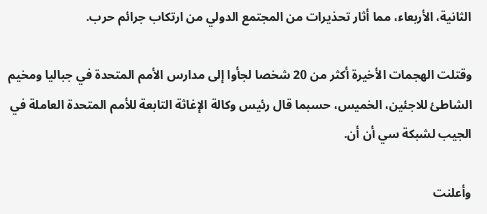الثانية، الأربعاء، مما أثار تحذيرات من المجتمع الدولي من ارتكاب جرائم حرب.

وقتلت الهجمات الأخيرة أكثر من 20 شخصا لجأوا إلى مدارس الأمم المتحدة في جباليا ومخيم الشاطئ للاجئين، الخميس، حسبما قال رئيس وكالة الإغاثة التابعة للأمم المتحدة العاملة في الجيب لشبكة سي أن أن.

وأعلنت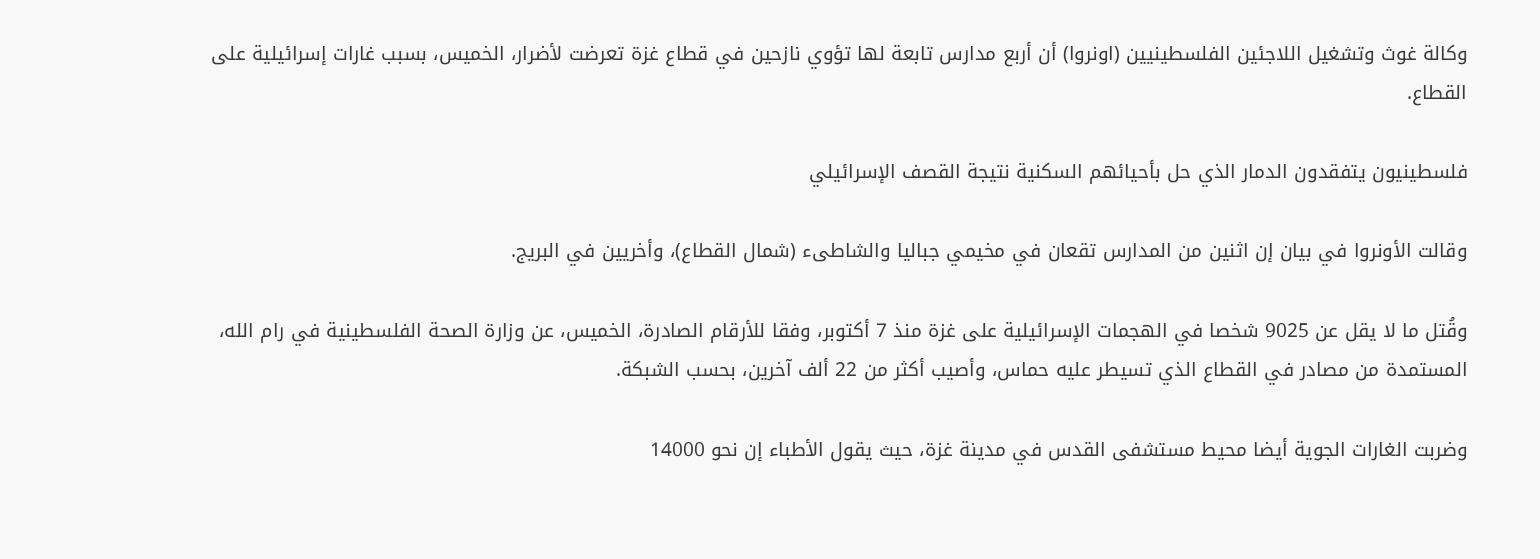وكالة غوث وتشغيل اللاجئين الفلسطينيين (اونروا) أن أربع مدارس تابعة لها تؤوي نازحين في قطاع غزة تعرضت لأضرار، الخميس، بسبب غارات إسرائيلية على القطاع.

فلسطينيون يتفقدون الدمار الذي حل بأحيائهم السكنية نتيجة القصف الإسرائيلي

وقالت الأونروا في بيان إن اثنين من المدارس تقعان في مخيمي جباليا والشاطىء (شمال القطاع)، وأخريين في البريج.

وقُتل ما لا يقل عن 9025 شخصا في الهجمات الإسرائيلية على غزة منذ 7 أكتوبر، وفقا للأرقام الصادرة، الخميس، عن وزارة الصحة الفلسطينية في رام الله، المستمدة من مصادر في القطاع الذي تسيطر عليه حماس، وأصيب أكثر من 22 ألف آخرين، بحسب الشبكة.

وضربت الغارات الجوية أيضا محيط مستشفى القدس في مدينة غزة، حيث يقول الأطباء إن نحو 14000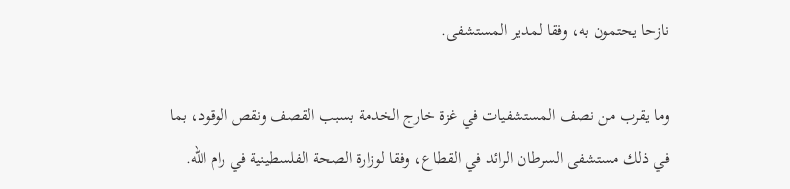نازحا يحتمون به، وفقا لمدير المستشفى.

وما يقرب من نصف المستشفيات في غزة خارج الخدمة بسبب القصف ونقص الوقود، بما في ذلك مستشفى السرطان الرائد في القطاع، وفقا لوزارة الصحة الفلسطينية في رام الله.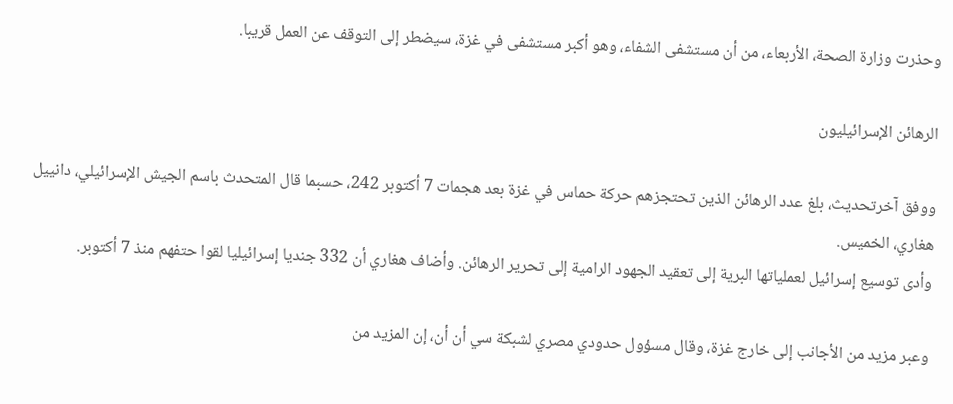وحذرت وزارة الصحة، الأربعاء، من أن مستشفى الشفاء، وهو أكبر مستشفى في غزة، سيضطر إلى التوقف عن العمل قريبا.

الرهائن الإسرائيليون

ووفق آخرتحديث، بلغ عدد الرهائن الذين تحتجزهم حركة حماس في غزة بعد هجمات 7 أكتوبر 242، حسبما قال المتحدث باسم الجيش الإسرائيلي، دانييل هغاري، الخميس.
وأدى توسيع إسرائيل لعملياتها البرية إلى تعقيد الجهود الرامية إلى تحرير الرهائن. وأضاف هغاري أن 332 جنديا إسرائيليا لقوا حتفهم منذ 7 أكتوبر.

وعبر مزيد من الأجانب إلى خارج غزة، وقال مسؤول حدودي مصري لشبكة سي أن أن، إن المزيد من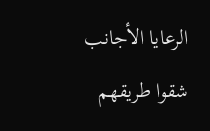الرعايا الأجانب شقوا طريقهم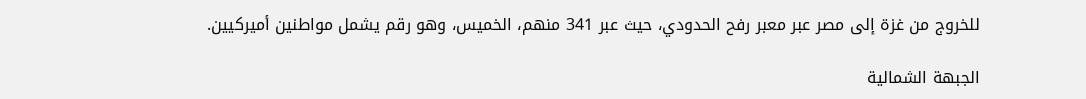للخروج من غزة إلى مصر عبر معبر رفح الحدودي، حيث عبر 341 منهم، الخميس، وهو رقم يشمل مواطنين أميركيين.

الجبهة الشمالية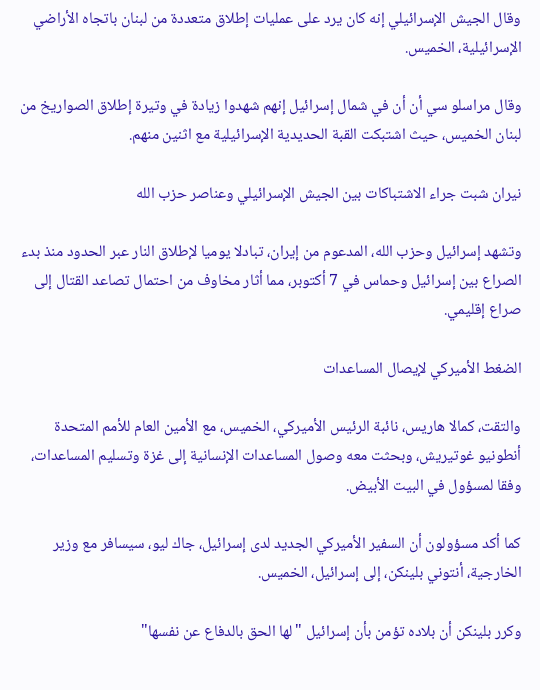وقال الجيش الإسرائيلي إنه كان يرد على عمليات إطلاق متعددة من لبنان باتجاه الأراضي الإسرائيلية، الخميس.

وقال مراسلو سي أن أن في شمال إسرائيل إنهم شهدوا زيادة في وتيرة إطلاق الصواريخ من لبنان الخميس، حيث اشتبكت القبة الحديدية الإسرائيلية مع اثنين منهم.

نيران شبت جراء الاشتباكات بين الجيش الإسرائيلي وعناصر حزب الله

وتشهد إسرائيل وحزب الله، المدعوم من إيران، تبادلا يوميا لإطلاق النار عبر الحدود منذ بدء الصراع بين إسرائيل وحماس في 7 أكتوبر، مما أثار مخاوف من احتمال تصاعد القتال إلى صراع إقليمي.

الضغط الأميركي لإيصال المساعدات

والتقت، كمالا هاريس، نائبة الرئيس الأميركي، الخميس، مع الأمين العام للأمم المتحدة أنطونيو غوتيريش، وبحثت معه وصول المساعدات الإنسانية إلى غزة وتسليم المساعدات، وفقا لمسؤول في البيت الأبيض.

كما أكد مسؤولون أن السفير الأميركي الجديد لدى إسرائيل، جاك ليو، سيسافر مع وزير الخارجية، أنتوني بلينكن، إلى إسرائيل، الخميس.

وكرر بلينكن أن بلاده تؤمن بأن إسرائيل "لها الحق بالدفاع عن نفسها"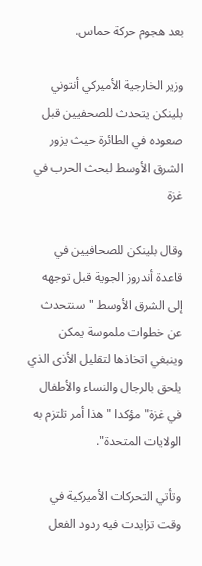بعد هجوم حركة حماس.

وزير الخارجية الأميركي أنتوني بلينكن يتحدث للصحفيين قبل صعوده في الطائرة حيث يزور الشرق الأوسط لبحث الحرب في غزة

وقال بلينكن للصحافيين في قاعدة أندروز الجوية قبل توجهه إلى الشرق الأوسط "سنتحدث عن خطوات ملموسة يمكن وينبغي اتخاذها لتقليل الأذى الذي يلحق بالرجال والنساء والأطفال في غزة" مؤكدا "هذا أمر تلتزم به الولايات المتحدة".

وتأتي التحركات الأميركية في وقت تزايدت فيه ردود الفعل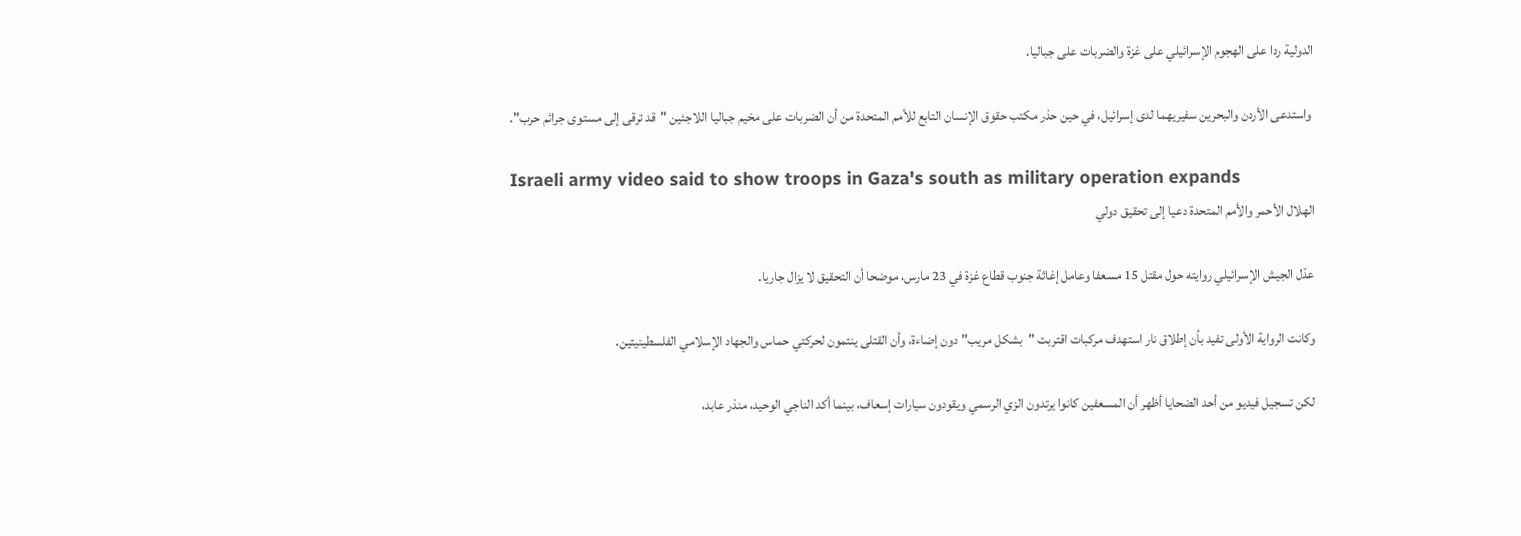الدولية ردا على الهجوم الإسرائيلي على غزة والضربات على جباليا.

 واستدعى الأردن والبحرين سفيريهما لدى إسرائيل، في حين حذر مكتب حقوق الإنسان التابع للأمم المتحدة من أن الضربات على مخيم جباليا اللاجئين "قد ترقى إلى مستوى جرائم حرب".

Israeli army video said to show troops in Gaza's south as military operation expands
الهلال الأحمر والأمم المتحدة دعيا إلى تحقيق دولي

عدّل الجيش الإسرائيلي روايته حول مقتل 15 مسعفا وعامل إغاثة جنوب قطاع غزة في 23 مارس، موضحا أن التحقيق لا يزال جاريا.

وكانت الرواية الأولى تفيد بأن إطلاق نار استهدف مركبات اقتربت "بشكل مريب" دون إضاءة، وأن القتلى ينتمون لحركتي حماس والجهاد الإسلامي الفلسطينيتين.

لكن تسجيل فيديو من أحد الضحايا أظهر أن المسعفين كانوا يرتدون الزي الرسمي ويقودون سيارات إسعاف، بينما أكد الناجي الوحيد، منذر عابد،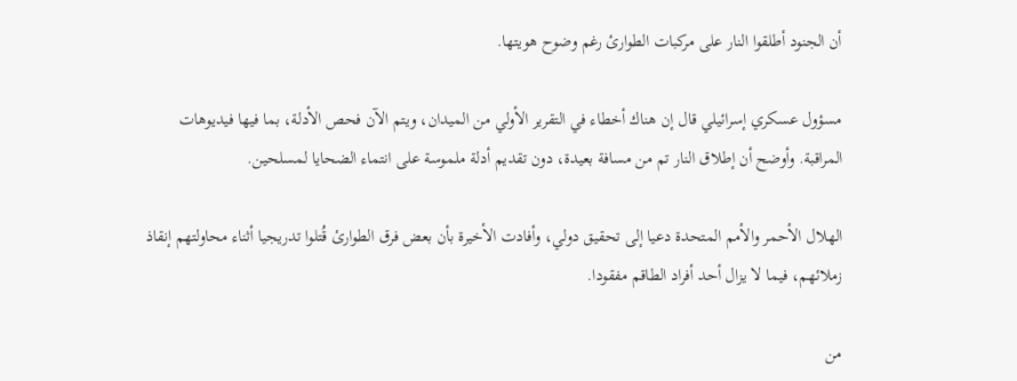أن الجنود أطلقوا النار على مركبات الطوارئ رغم وضوح هويتها.

مسؤول عسكري إسرائيلي قال إن هناك أخطاء في التقرير الأولي من الميدان، ويتم الآن فحص الأدلة، بما فيها فيديوهات المراقبة. وأوضح أن إطلاق النار تم من مسافة بعيدة، دون تقديم أدلة ملموسة على انتماء الضحايا لمسلحين.

الهلال الأحمر والأمم المتحدة دعيا إلى تحقيق دولي، وأفادت الأخيرة بأن بعض فرق الطوارئ قُتلوا تدريجيا أثناء محاولتهم إنقاذ زملائهم، فيما لا يزال أحد أفراد الطاقم مفقودا.

من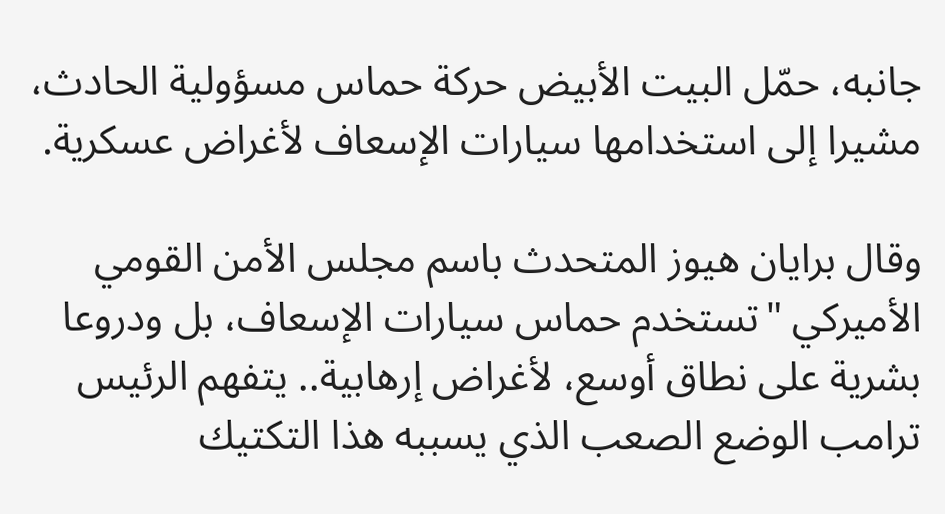جانبه، حمّل البيت الأبيض حركة حماس مسؤولية الحادث، مشيرا إلى استخدامها سيارات الإسعاف لأغراض عسكرية.

وقال برايان هيوز المتحدث باسم مجلس الأمن القومي الأميركي "تستخدم حماس سيارات الإسعاف، بل ودروعا بشرية على نطاق أوسع، لأغراض إرهابية.. يتفهم الرئيس ترامب الوضع الصعب الذي يسببه هذا التكتيك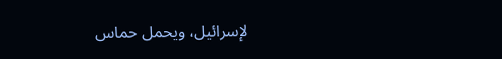لإسرائيل، ويحمل حماس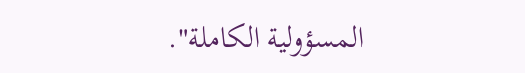المسؤولية الكاملة".